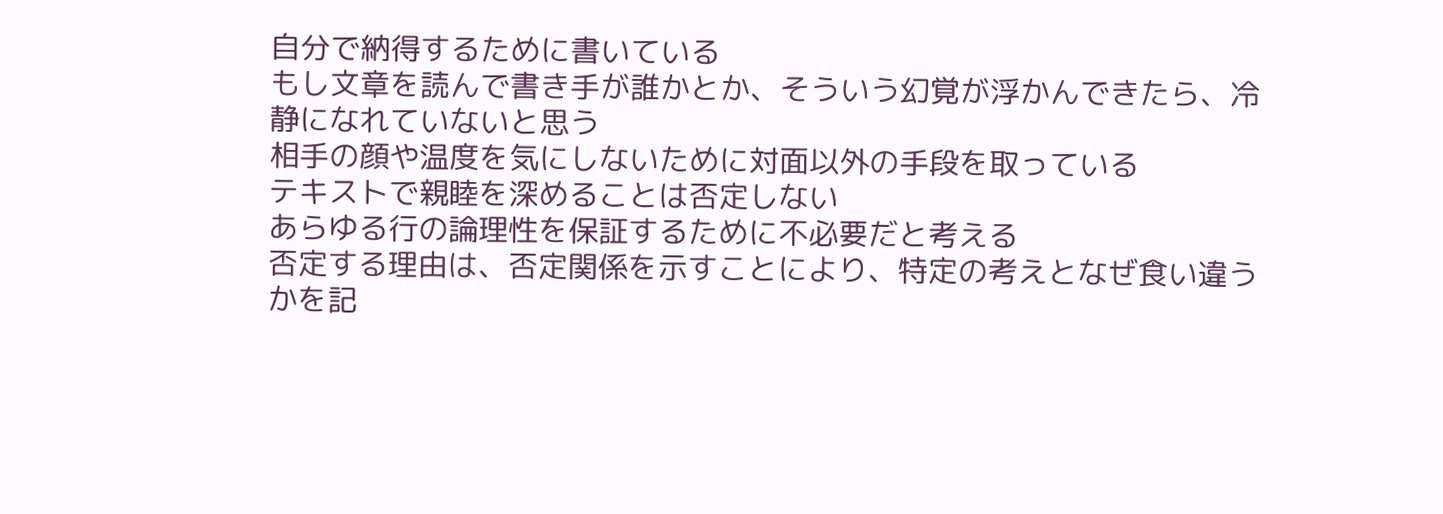自分で納得するために書いている
もし文章を読んで書き手が誰かとか、そういう幻覚が浮かんできたら、冷静になれていないと思う
相手の顔や温度を気にしないために対面以外の手段を取っている
テキストで親睦を深めることは否定しない
あらゆる行の論理性を保証するために不必要だと考える
否定する理由は、否定関係を示すことにより、特定の考えとなぜ食い違うかを記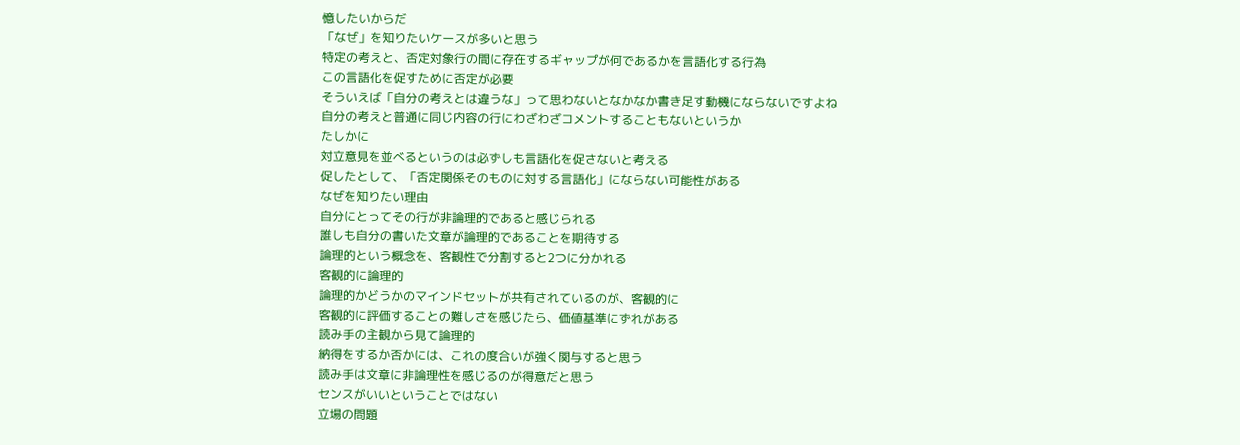憶したいからだ
「なぜ」を知りたいケースが多いと思う
特定の考えと、否定対象行の間に存在するギャップが何であるかを言語化する行為
この言語化を促すために否定が必要
そういえば「自分の考えとは違うな」って思わないとなかなか書き足す動機にならないですよね
自分の考えと普通に同じ内容の行にわざわざコメントすることもないというか
たしかに
対立意見を並べるというのは必ずしも言語化を促さないと考える
促したとして、「否定関係そのものに対する言語化」にならない可能性がある
なぜを知りたい理由
自分にとってその行が非論理的であると感じられる
誰しも自分の書いた文章が論理的であることを期待する
論理的という概念を、客観性で分割すると2つに分かれる
客観的に論理的
論理的かどうかのマインドセットが共有されているのが、客観的に
客観的に評価することの難しさを感じたら、価値基準にずれがある
読み手の主観から見て論理的
納得をするか否かには、これの度合いが強く関与すると思う
読み手は文章に非論理性を感じるのが得意だと思う
センスがいいということではない
立場の問題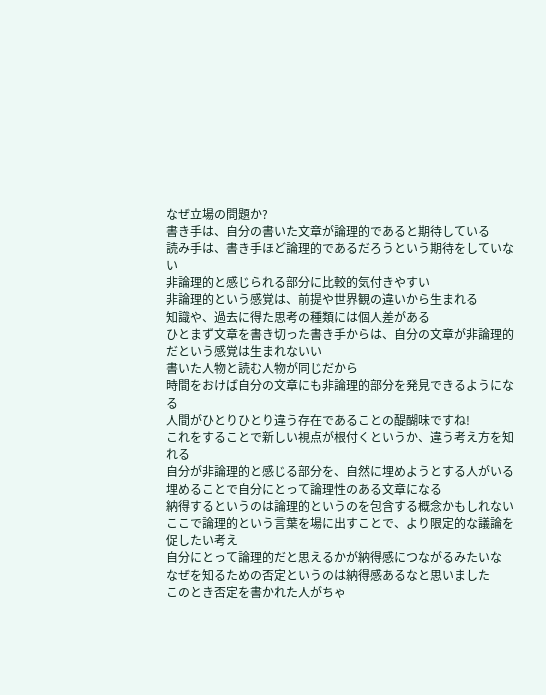なぜ立場の問題か?
書き手は、自分の書いた文章が論理的であると期待している
読み手は、書き手ほど論理的であるだろうという期待をしていない
非論理的と感じられる部分に比較的気付きやすい
非論理的という感覚は、前提や世界観の違いから生まれる
知識や、過去に得た思考の種類には個人差がある
ひとまず文章を書き切った書き手からは、自分の文章が非論理的だという感覚は生まれないい
書いた人物と読む人物が同じだから
時間をおけば自分の文章にも非論理的部分を発見できるようになる
人間がひとりひとり違う存在であることの醍醐味ですね!
これをすることで新しい視点が根付くというか、違う考え方を知れる
自分が非論理的と感じる部分を、自然に埋めようとする人がいる
埋めることで自分にとって論理性のある文章になる
納得するというのは論理的というのを包含する概念かもしれない
ここで論理的という言葉を場に出すことで、より限定的な議論を促したい考え
自分にとって論理的だと思えるかが納得感につながるみたいな
なぜを知るための否定というのは納得感あるなと思いました
このとき否定を書かれた人がちゃ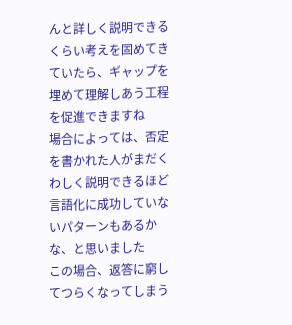んと詳しく説明できるくらい考えを固めてきていたら、ギャップを埋めて理解しあう工程を促進できますね
場合によっては、否定を書かれた人がまだくわしく説明できるほど言語化に成功していないパターンもあるかな、と思いました
この場合、返答に窮してつらくなってしまう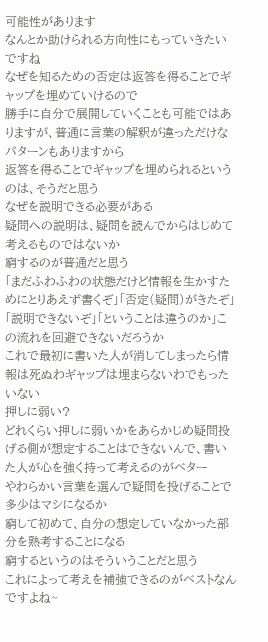可能性があります
なんとか助けられる方向性にもっていきたいですね
なぜを知るための否定は返答を得ることでギャップを埋めていけるので
勝手に自分で展開していくことも可能ではありますが、普通に言葉の解釈が違っただけなパターンもありますから
返答を得ることでギャップを埋められるというのは、そうだと思う
なぜを説明できる必要がある
疑問への説明は、疑問を読んでからはじめて考えるものではないか
窮するのが普通だと思う
「まだふわふわの状態だけど情報を生かすためにとりあえず書くぞ」「否定(疑問)がきたぞ」「説明できないぞ」「ということは違うのか」この流れを回避できないだろうか
これで最初に書いた人が消してしまったら情報は死ぬわギャップは埋まらないわでもったいない
押しに弱い?
どれくらい押しに弱いかをあらかじめ疑問投げる側が想定することはできないんで、書いた人が心を強く持って考えるのがベター
やわらかい言葉を選んで疑問を投げることで多少はマシになるか
窮して初めて、自分の想定していなかった部分を熟考することになる
窮するというのはそういうことだと思う
これによって考えを補強できるのがベストなんですよね~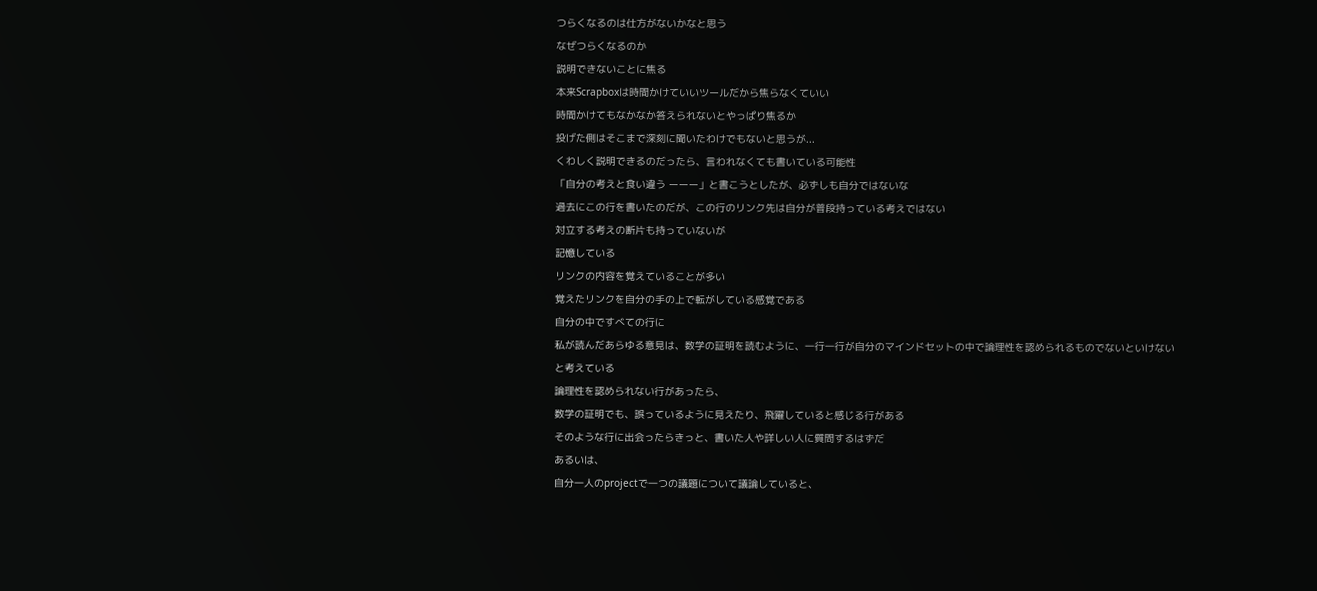つらくなるのは仕方がないかなと思う
なぜつらくなるのか
説明できないことに焦る
本来Scrapboxは時間かけていいツールだから焦らなくていい
時間かけてもなかなか答えられないとやっぱり焦るか
投げた側はそこまで深刻に聞いたわけでもないと思うが...
くわしく説明できるのだったら、言われなくても書いている可能性
「自分の考えと食い違う ーーー」と書こうとしたが、必ずしも自分ではないな
過去にこの行を書いたのだが、この行のリンク先は自分が普段持っている考えではない
対立する考えの断片も持っていないが
記憶している
リンクの内容を覚えていることが多い
覚えたリンクを自分の手の上で転がしている感覚である
自分の中ですべての行に
私が読んだあらゆる意見は、数学の証明を読むように、一行一行が自分のマインドセットの中で論理性を認められるものでないといけない
と考えている
論理性を認められない行があったら、
数学の証明でも、誤っているように見えたり、飛躍していると感じる行がある
そのような行に出会ったらきっと、書いた人や詳しい人に質問するはずだ
あるいは、
自分一人のprojectで一つの議題について議論していると、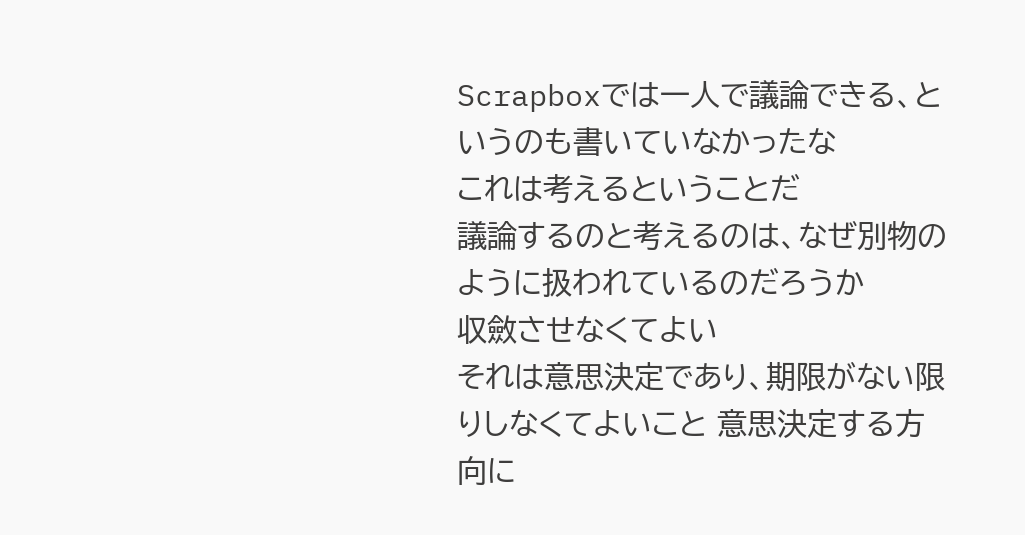Scrapboxでは一人で議論できる、というのも書いていなかったな
これは考えるということだ
議論するのと考えるのは、なぜ別物のように扱われているのだろうか
収斂させなくてよい
それは意思決定であり、期限がない限りしなくてよいこと 意思決定する方向に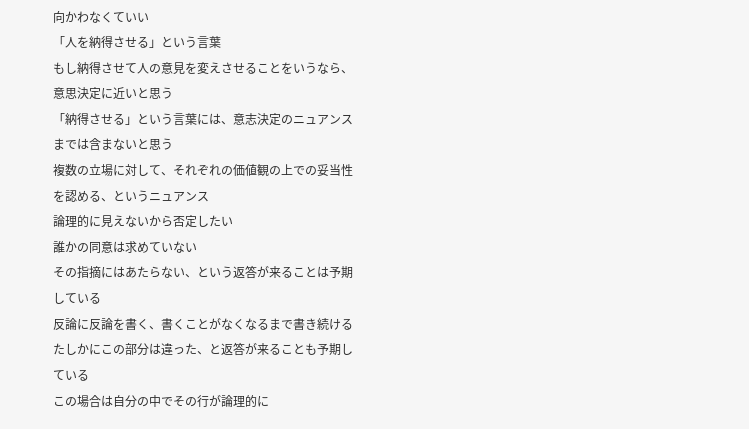向かわなくていい
「人を納得させる」という言葉
もし納得させて人の意見を変えさせることをいうなら、意思決定に近いと思う
「納得させる」という言葉には、意志決定のニュアンスまでは含まないと思う
複数の立場に対して、それぞれの価値観の上での妥当性を認める、というニュアンス
論理的に見えないから否定したい
誰かの同意は求めていない
その指摘にはあたらない、という返答が来ることは予期している
反論に反論を書く、書くことがなくなるまで書き続ける
たしかにこの部分は違った、と返答が来ることも予期している
この場合は自分の中でその行が論理的に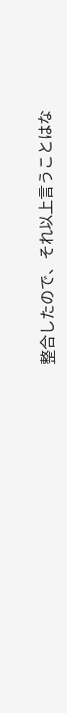整合したので、それ以上言うことはな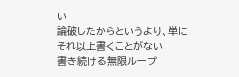い
論破したからというより、単にそれ以上書くことがない
書き続ける無限ループ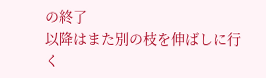の終了
以降はまた別の枝を伸ばしに行く